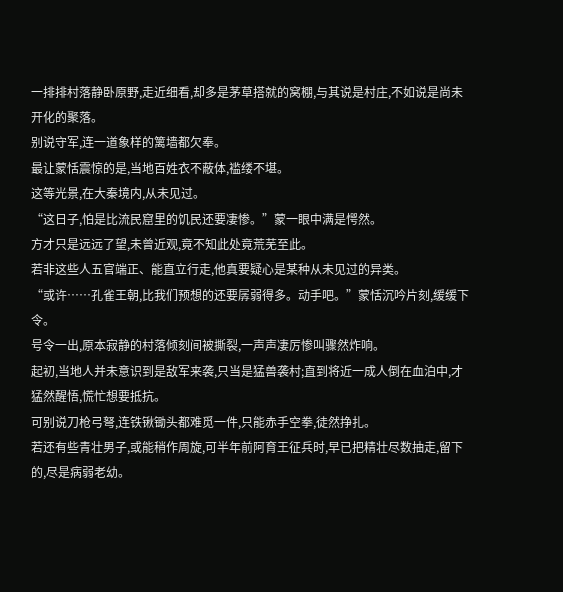一排排村落静卧原野,走近细看,却多是茅草搭就的窝棚,与其说是村庄,不如说是尚未开化的聚落。
别说守军,连一道象样的篱墙都欠奉。
最让蒙恬震惊的是,当地百姓衣不蔽体,褴缕不堪。
这等光景,在大秦境内,从未见过。
“这日子,怕是比流民窟里的饥民还要凄惨。”蒙一眼中满是愕然。
方才只是远远了望,未曾近观,竟不知此处竟荒芜至此。
若非这些人五官端正、能直立行走,他真要疑心是某种从未见过的异类。
“或许……孔雀王朝,比我们预想的还要孱弱得多。动手吧。”蒙恬沉吟片刻,缓缓下令。
号令一出,原本寂静的村落倾刻间被撕裂,一声声凄厉惨叫骤然炸响。
起初,当地人并未意识到是敌军来袭,只当是猛兽袭村;直到将近一成人倒在血泊中,才猛然醒悟,慌忙想要抵抗。
可别说刀枪弓弩,连铁锹锄头都难觅一件,只能赤手空拳,徒然挣扎。
若还有些青壮男子,或能稍作周旋,可半年前阿育王征兵时,早已把精壮尽数抽走,留下的,尽是病弱老幼。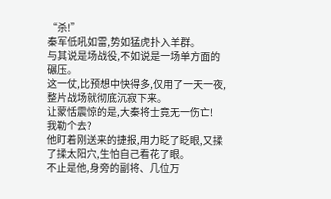“杀!”
秦军低吼如雷,势如猛虎扑入羊群。
与其说是场战役,不如说是一场单方面的碾压。
这一仗,比预想中快得多,仅用了一天一夜,整片战场就彻底沉寂下来。
让蒙恬震惊的是,大秦将士竟无一伤亡!
我勒个去?
他盯着刚送来的捷报,用力眨了眨眼,又揉了揉太阳穴,生怕自己看花了眼。
不止是他,身旁的副将、几位万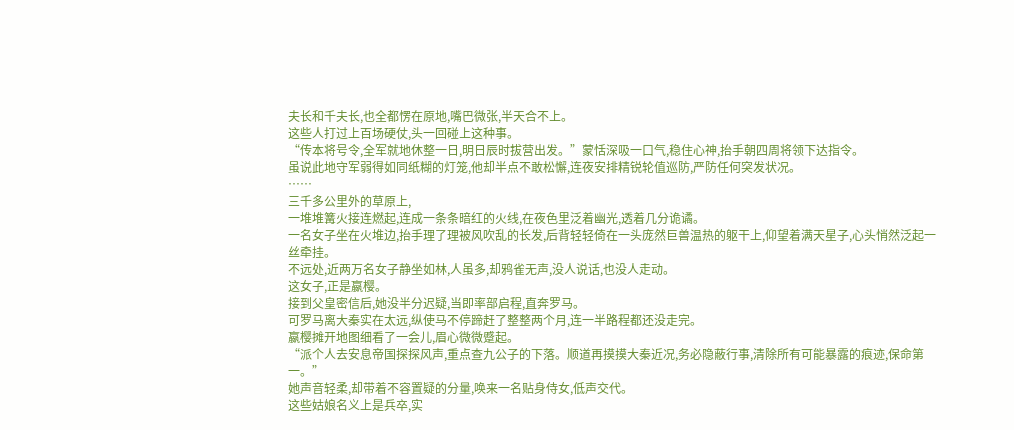夫长和千夫长,也全都愣在原地,嘴巴微张,半天合不上。
这些人打过上百场硬仗,头一回碰上这种事。
“传本将号令,全军就地休整一日,明日辰时拔营出发。”蒙恬深吸一口气,稳住心神,抬手朝四周将领下达指令。
虽说此地守军弱得如同纸糊的灯笼,他却半点不敢松懈,连夜安排精锐轮值巡防,严防任何突发状况。
……
三千多公里外的草原上,
一堆堆篝火接连燃起,连成一条条暗红的火线,在夜色里泛着幽光,透着几分诡谲。
一名女子坐在火堆边,抬手理了理被风吹乱的长发,后背轻轻倚在一头庞然巨兽温热的躯干上,仰望着满天星子,心头悄然泛起一丝牵挂。
不远处,近两万名女子静坐如林,人虽多,却鸦雀无声,没人说话,也没人走动。
这女子,正是嬴樱。
接到父皇密信后,她没半分迟疑,当即率部启程,直奔罗马。
可罗马离大秦实在太远,纵使马不停蹄赶了整整两个月,连一半路程都还没走完。
嬴樱摊开地图细看了一会儿,眉心微微蹙起。
“派个人去安息帝国探探风声,重点查九公子的下落。顺道再摸摸大秦近况,务必隐蔽行事,清除所有可能暴露的痕迹,保命第一。”
她声音轻柔,却带着不容置疑的分量,唤来一名贴身侍女,低声交代。
这些姑娘名义上是兵卒,实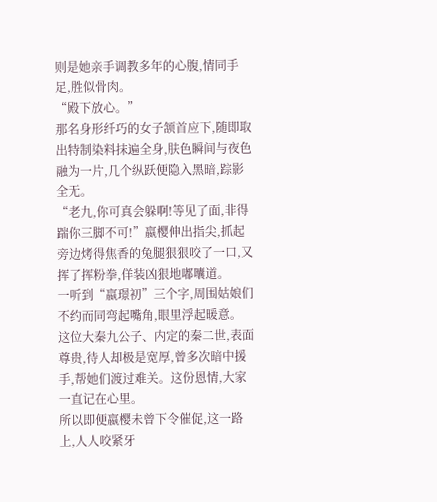则是她亲手调教多年的心腹,情同手足,胜似骨肉。
“殿下放心。”
那名身形纤巧的女子颔首应下,随即取出特制染料抹遍全身,肤色瞬间与夜色融为一片,几个纵跃便隐入黑暗,踪影全无。
“老九,你可真会躲啊!等见了面,非得踹你三脚不可!”嬴樱伸出指尖,抓起旁边烤得焦香的兔腿狠狠咬了一口,又挥了挥粉拳,佯装凶狠地嘟囔道。
一听到“嬴璟初”三个字,周围姑娘们不约而同弯起嘴角,眼里浮起暖意。
这位大秦九公子、内定的秦二世,表面尊贵,待人却极是宽厚,曾多次暗中援手,帮她们渡过难关。这份恩情,大家一直记在心里。
所以即便嬴樱未曾下令催促,这一路上,人人咬紧牙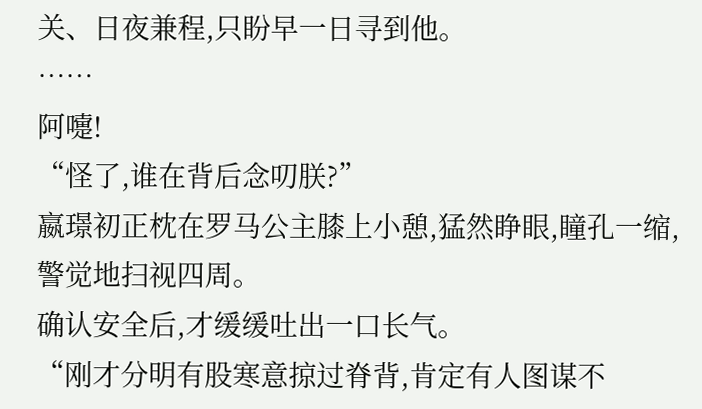关、日夜兼程,只盼早一日寻到他。
……
阿嚏!
“怪了,谁在背后念叨朕?”
嬴璟初正枕在罗马公主膝上小憩,猛然睁眼,瞳孔一缩,警觉地扫视四周。
确认安全后,才缓缓吐出一口长气。
“刚才分明有股寒意掠过脊背,肯定有人图谋不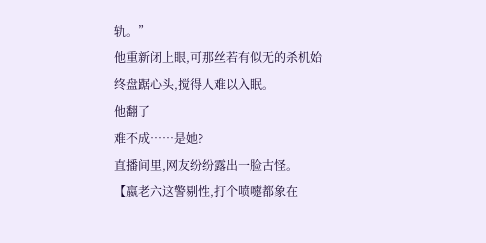轨。”
他重新闭上眼,可那丝若有似无的杀机始终盘踞心头,搅得人难以入眠。
他翻了
难不成……是她?
直播间里,网友纷纷露出一脸古怪。
【嬴老六这警剔性,打个喷嚏都象在